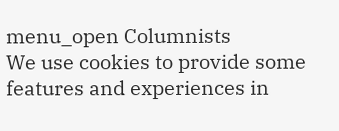menu_open Columnists
We use cookies to provide some features and experiences in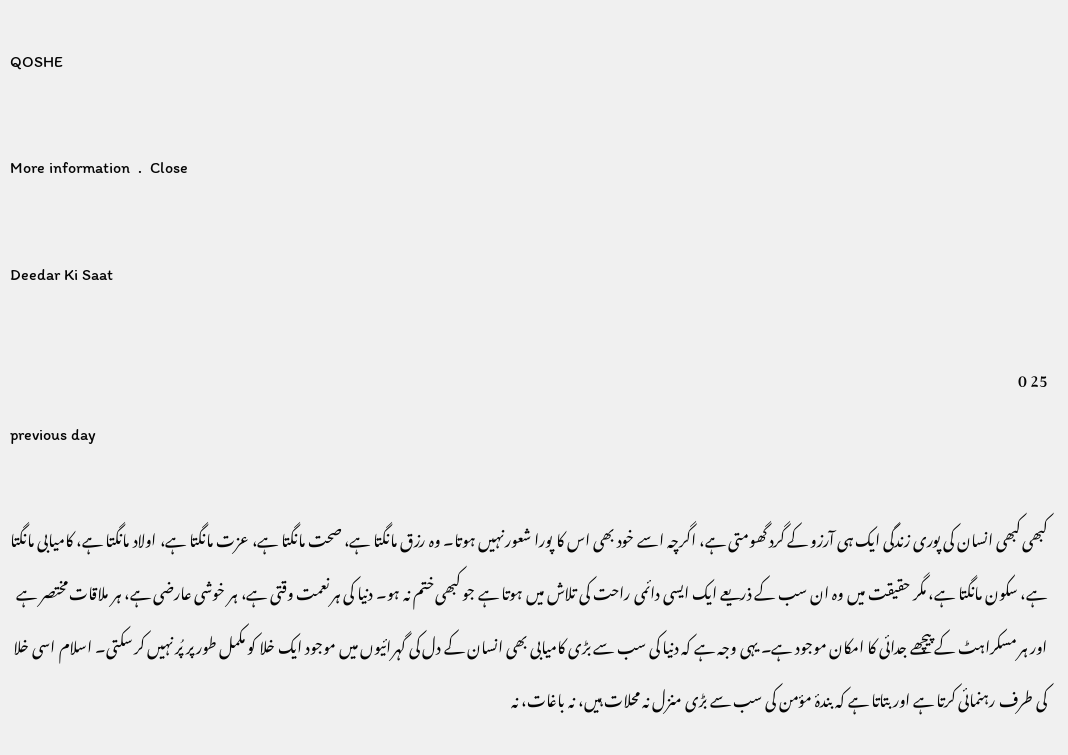QOSHE

More information  .  Close

Deedar Ki Saat

25 0
previous day

کبھی کبھی انسان کی پوری زندگی ایک ہی آرزو کے گرد گھومتی ہے، اگرچہ اسے خود بھی اس کا پورا شعور نہیں ہوتا۔ وہ رزق مانگتا ہے، صحت مانگتا ہے، عزت مانگتا ہے، اولاد مانگتا ہے، کامیابی مانگتا ہے، سکون مانگتا ہے، مگر حقیقت میں وہ ان سب کے ذریعے ایک ایسی دائمی راحت کی تلاش میں ہوتا ہے جو کبھی ختم نہ ہو۔ دنیا کی ہر نعمت وقتی ہے، ہر خوشی عارضی ہے، ہر ملاقات مختصر ہے اور ہر مسکراہٹ کے پیچھے جدائی کا امکان موجود ہے۔ یہی وجہ ہے کہ دنیا کی سب سے بڑی کامیابی بھی انسان کے دل کی گہرائیوں میں موجود ایک خلا کو مکمل طور پر پُر نہیں کر سکتی۔ اسلام اسی خلا کی طرف رہنمائی کرتا ہے اور بتاتا ہے کہ بندۂ مؤمن کی سب سے بڑی منزل نہ محلات ہیں، نہ باغات، نہ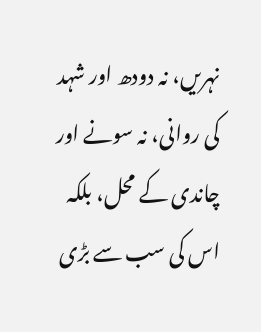نہریں، نہ دودھ اور شہد کی روانی، نہ سونے اور چاندی کے محل، بلکہ اس کی سب سے بڑی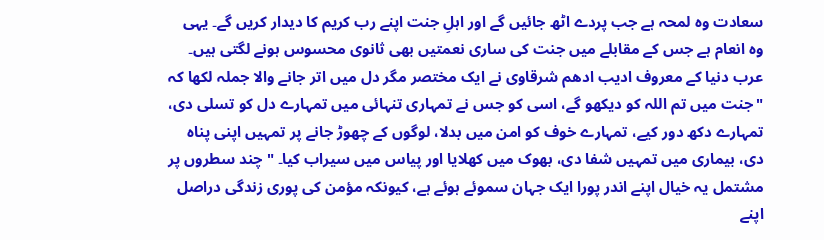سعادت وہ لمحہ ہے جب پردے اٹھ جائیں گے اور اہلِ جنت اپنے رب کریم کا دیدار کریں گے۔ یہی وہ انعام ہے جس کے مقابلے میں جنت کی ساری نعمتیں بھی ثانوی محسوس ہونے لگتی ہیں۔ عرب دنیا کے معروف ادیب ادھم شرقاوی نے ایک مختصر مگر دل میں اتر جانے والا جملہ لکھا کہ "جنت میں تم اللہ کو دیکھو گے، اسی کو جس نے تمہاری تنہائی میں تمہارے دل کو تسلی دی، تمہارے دکھ دور کیے، تمہارے خوف کو امن میں بدلا، لوگوں کے چھوڑ جانے پر تمہیں اپنی پناہ دی، بیماری میں تمہیں شفا دی، بھوک میں کھلایا اور پیاس میں سیراب کیا۔ " چند سطروں پر مشتمل یہ خیال اپنے اندر پورا ایک جہان سموئے ہوئے ہے، کیونکہ مؤمن کی پوری زندگی دراصل اپنے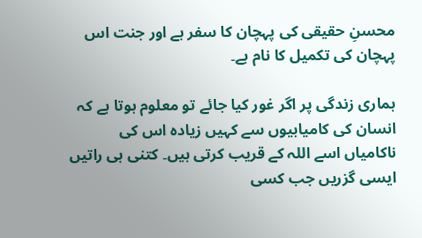محسنِ حقیقی کی پہچان کا سفر ہے اور جنت اس پہچان کی تکمیل کا نام ہے۔

ہماری زندگی پر اگر غور کیا جائے تو معلوم ہوتا ہے کہ انسان کی کامیابیوں سے کہیں زیادہ اس کی ناکامیاں اسے اللہ کے قریب کرتی ہیں۔ کتنی ہی راتیں ایسی گزریں جب کسی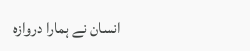انسان نے ہمارا دروازہ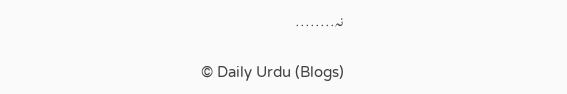نہ........

© Daily Urdu (Blogs)